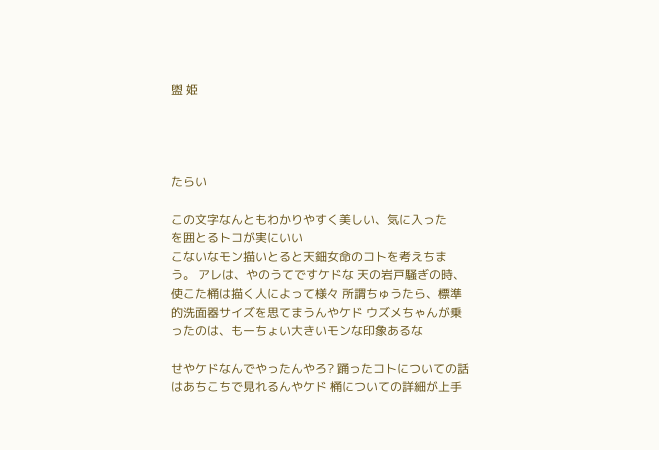盥 姫




たらい

この文字なんともわかりやすく美しい、気に入った
を囲とるトコが実にいい
こないなモン描いとると天鈿女命のコトを考えちまう。 アレは、やのうてですケドな 天の岩戸騒ぎの時、使こた桶は描く人によって様々 所謂ちゅうたら、標準的洗面器サイズを思てまうんやケド ウズメちゃんが乗ったのは、もーちょい大きいモンな印象あるな

せやケドなんでやったんやろ? 踊ったコトについての話はあちこちで見れるんやケド 桶についての詳細が上手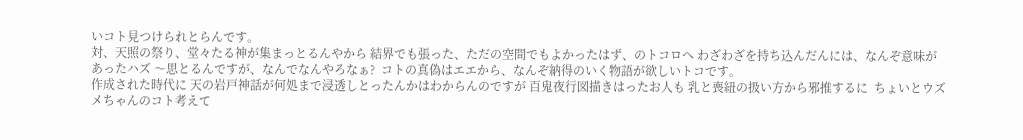いコト見つけられとらんです。
対、天照の祭り、堂々たる神が集まっとるんやから 結界でも張った、ただの空間でもよかったはず、のトコロへ わざわざを持ち込んだんには、なんぞ意味があったハズ 〜思とるんですが、なんでなんやろなぁ?  コトの真偽はエエから、なんぞ納得のいく物語が欲しいトコです。
作成された時代に 天の岩戸神話が何処まで浸透しとったんかはわからんのですが 百鬼夜行図描きはったお人も 乳と喪紐の扱い方から邪推するに  ちょいとウズメちゃんのコト考えて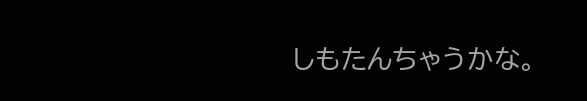しもたんちゃうかな。